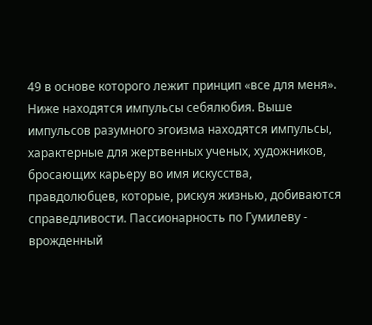49 в основе которого лежит принцип «все для меня». Ниже находятся импульсы себялюбия. Выше импульсов разумного эгоизма находятся импульсы, характерные для жертвенных ученых, художников, бросающих карьеру во имя искусства, правдолюбцев, которые, рискуя жизнью, добиваются справедливости. Пассионарность по Гумилеву - врожденный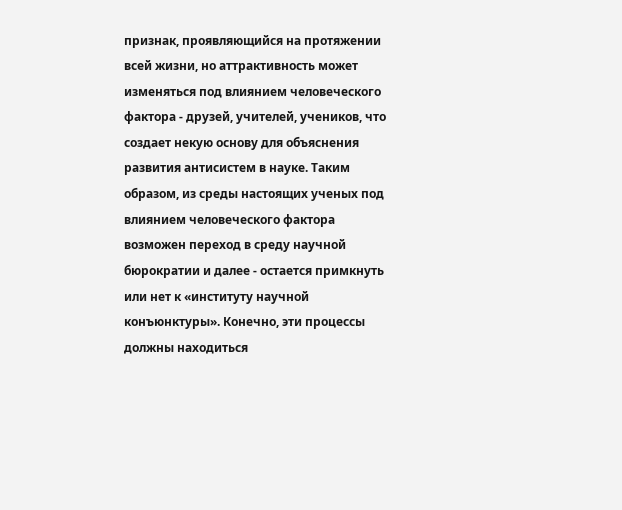признак, проявляющийся на протяжении всей жизни, но аттрактивность может изменяться под влиянием человеческого фактора - друзей, учителей, учеников, что создает некую основу для объяснения развития антисистем в науке. Таким образом, из среды настоящих ученых под влиянием человеческого фактора возможен переход в среду научной бюрократии и далее - остается примкнуть или нет к «институту научной конъюнктуры». Конечно, эти процессы должны находиться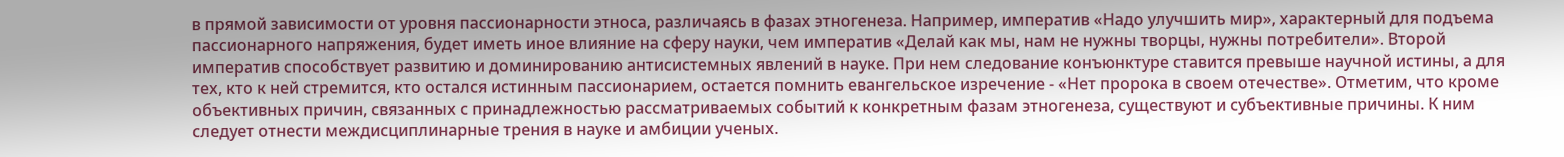в прямой зависимости от уровня пассионарности этноса, различаясь в фазах этногенеза. Например, императив «Надо улучшить мир», характерный для подъема пассионарного напряжения, будет иметь иное влияние на сферу науки, чем императив «Делай как мы, нам не нужны творцы, нужны потребители». Второй императив способствует развитию и доминированию антисистемных явлений в науке. При нем следование конъюнктуре ставится превыше научной истины, а для тех, кто к ней стремится, кто остался истинным пассионарием, остается помнить евангельское изречение - «Нет пророка в своем отечестве». Отметим, что кроме объективных причин, связанных с принадлежностью рассматриваемых событий к конкретным фазам этногенеза, существуют и субъективные причины. К ним следует отнести междисциплинарные трения в науке и амбиции ученых.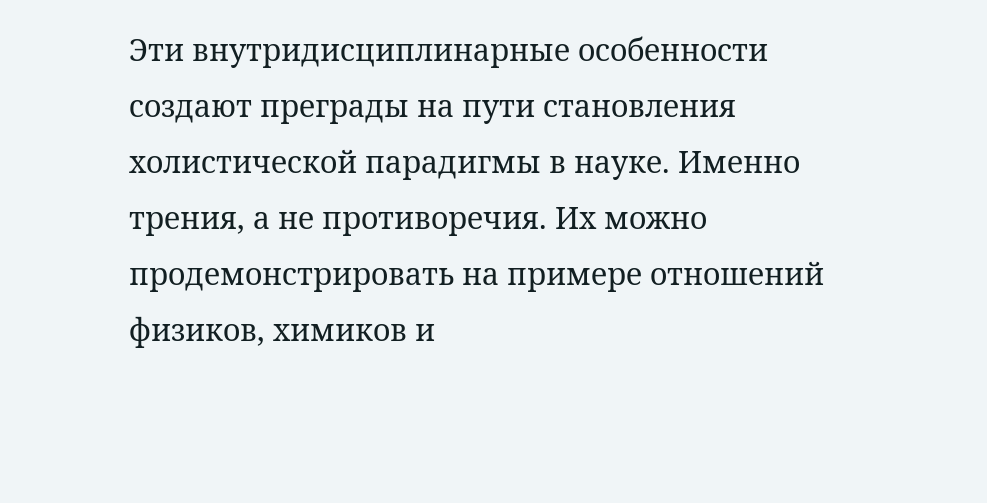Эти внутридисциплинарные особенности создают преграды на пути становления холистической парадигмы в науке. Именно трения, а не противоречия. Их можно продемонстрировать на примере отношений физиков, химиков и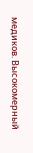медиков. Высокомерный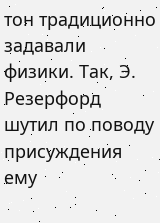тон традиционно задавали физики. Так, Э. Резерфорд шутил по поводу присуждения ему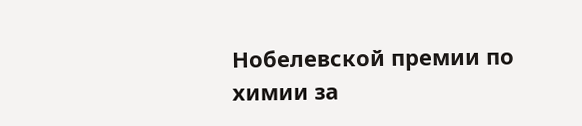Нобелевской премии по химии за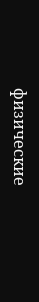физические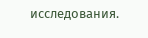исследования.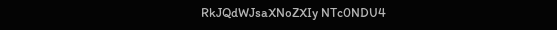RkJQdWJsaXNoZXIy NTc0NDU4